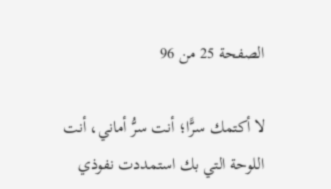الصفحة 25 من 96

لا أكتمك سرًّا؛ أنت سرُّ أماني، أنت اللوحة التي بك استمددت نفوذي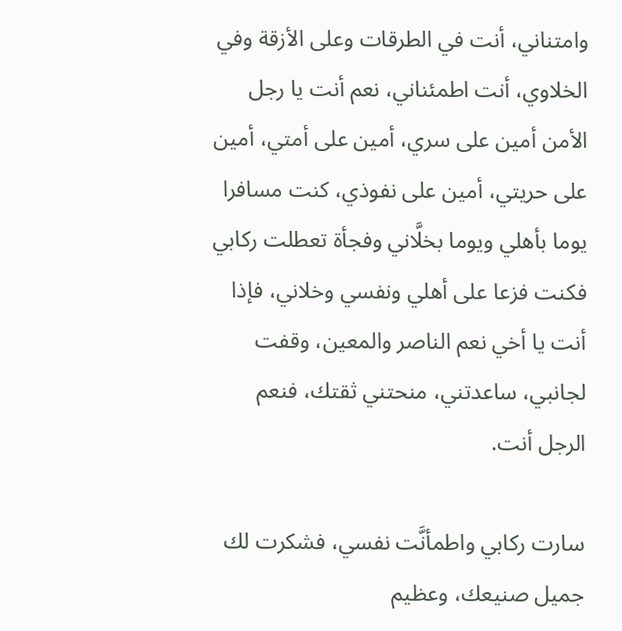وامتناني، أنت في الطرقات وعلى الأزقة وفي الخلاوي، أنت اطمئناني، نعم أنت يا رجل الأمن أمين على سري، أمين على أمتي، أمين على حريتي، أمين على نفوذي، كنت مسافرا يوما بأهلي ويوما بخلَّاني وفجأة تعطلت ركابي فكنت فزعا على أهلي ونفسي وخلاني، فإذا أنت يا أخي نعم الناصر والمعين، وقفت لجانبي، ساعدتني، منحتني ثقتك، فنعم الرجل أنت.

سارت ركابي واطمأنَّت نفسي، فشكرت لك جميل صنيعك، وعظيم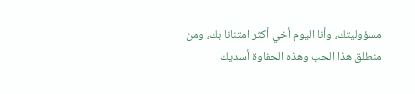مسؤوليتك، وأنا اليوم أخي أكثر امتنانا بك، ومن منطلق هذا الحب وهذه الحفاوة أسديك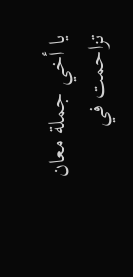يا أخي جملة معان تزاحمت في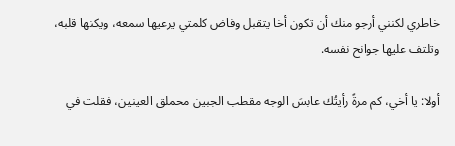خاطري لكنني أرجو منك أن تكون أخا يتقبل وفاض كلمتي يرعيها سمعه، ويكنها قلبه، وتلتف عليها جوانح نفسه.

أولا: يا أخي، كم مرةً رأيتُك عابسَ الوجه مقطب الجبين محملق العينين، فقلت في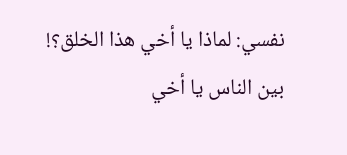نفسي: لماذا يا أخي هذا الخلق؟! بين الناس يا أخي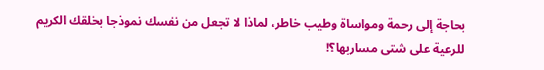بحاجة إلى رحمة ومواساة وطيب خاطر، لماذا لا تجعل من نفسك نموذجا بخلقك الكريم للرعية على شتى مساربها؟!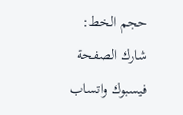حجم الخط:
شارك الصفحة
فيسبوك واتساب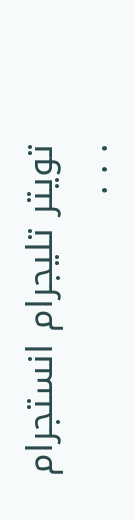تويتر تليجرام انستجرام
. . .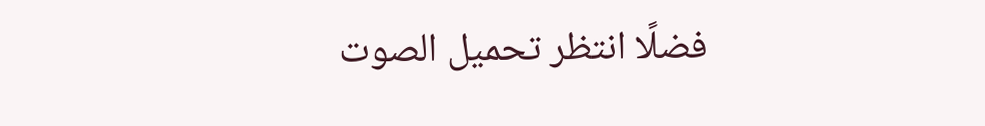فضلًا انتظر تحميل الصوت